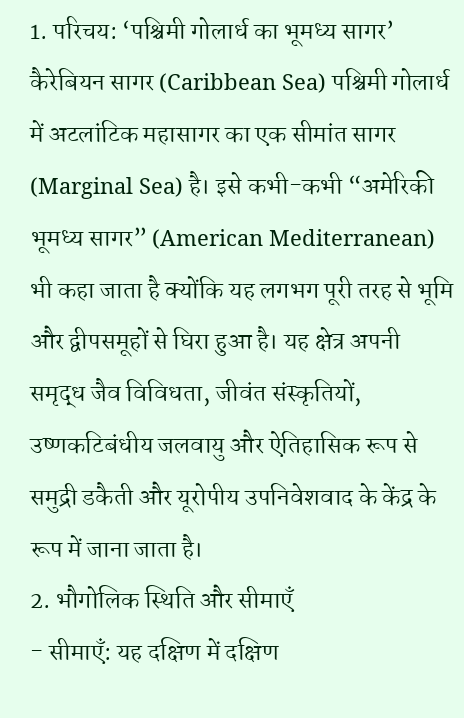1. परिचय: ‘पश्चिमी गोलार्ध का भूमध्य सागर’
कैरेबियन सागर (Caribbean Sea) पश्चिमी गोलार्ध में अटलांटिक महासागर का एक सीमांत सागर (Marginal Sea) है। इसे कभी-कभी “अमेरिकी भूमध्य सागर” (American Mediterranean) भी कहा जाता है क्योंकि यह लगभग पूरी तरह से भूमि और द्वीपसमूहों से घिरा हुआ है। यह क्षेत्र अपनी समृद्ध जैव विविधता, जीवंत संस्कृतियों, उष्णकटिबंधीय जलवायु और ऐतिहासिक रूप से समुद्री डकैती और यूरोपीय उपनिवेशवाद के केंद्र के रूप में जाना जाता है।
2. भौगोलिक स्थिति और सीमाएँ
- सीमाएँ: यह दक्षिण में दक्षिण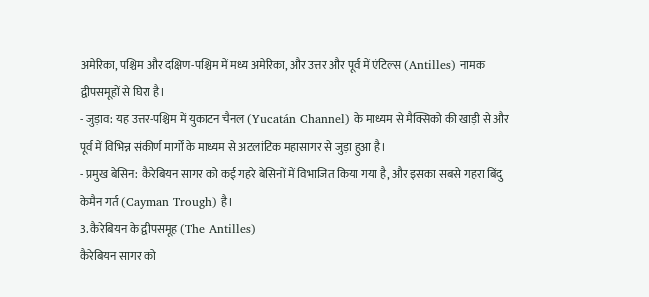अमेरिका, पश्चिम और दक्षिण-पश्चिम में मध्य अमेरिका, और उत्तर और पूर्व में एंटिल्स (Antilles) नामक द्वीपसमूहों से घिरा है।
- जुड़ाव: यह उत्तर-पश्चिम में युकाटन चैनल (Yucatán Channel) के माध्यम से मैक्सिको की खाड़ी से और पूर्व में विभिन्न संकीर्ण मार्गों के माध्यम से अटलांटिक महासागर से जुड़ा हुआ है।
- प्रमुख बेसिन: कैरेबियन सागर को कई गहरे बेसिनों में विभाजित किया गया है, और इसका सबसे गहरा बिंदु केमैन गर्त (Cayman Trough) है।
3. कैरेबियन के द्वीपसमूह (The Antilles)
कैरेबियन सागर को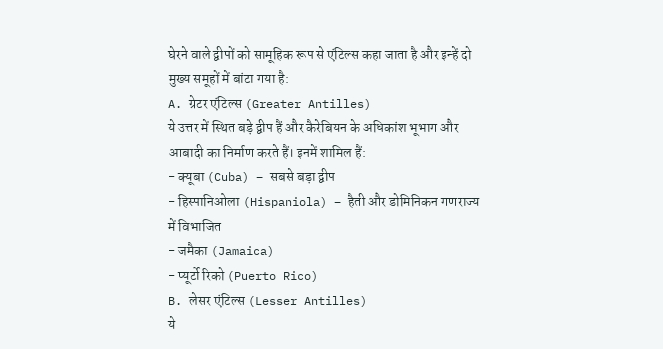घेरने वाले द्वीपों को सामूहिक रूप से एंटिल्स कहा जाता है और इन्हें दो मुख्य समूहों में बांटा गया है:
A. ग्रेटर एंटिल्स (Greater Antilles)
ये उत्तर में स्थित बड़े द्वीप हैं और कैरेबियन के अधिकांश भूभाग और आबादी का निर्माण करते हैं। इनमें शामिल हैं:
- क्यूबा (Cuba) – सबसे बड़ा द्वीप
- हिस्पानिओला (Hispaniola) – हैती और डोमिनिकन गणराज्य में विभाजित
- जमैका (Jamaica)
- प्यूर्टो रिको (Puerto Rico)
B. लेसर एंटिल्स (Lesser Antilles)
ये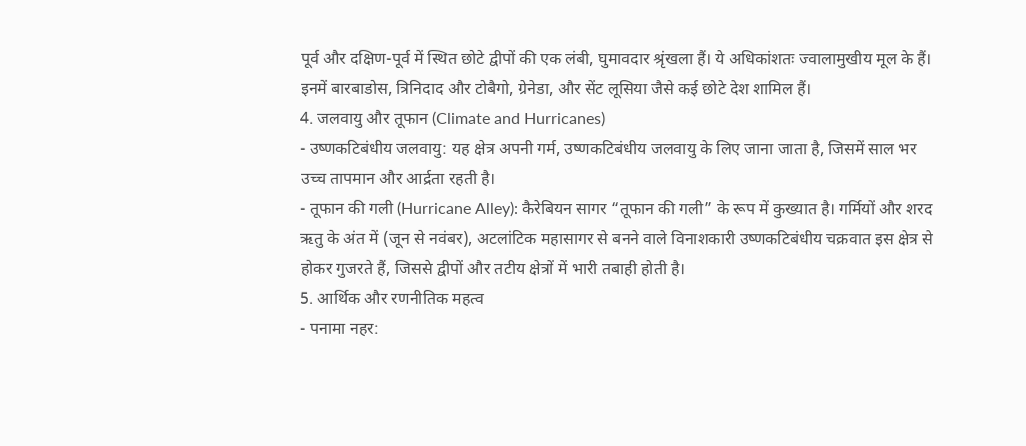पूर्व और दक्षिण-पूर्व में स्थित छोटे द्वीपों की एक लंबी, घुमावदार श्रृंखला हैं। ये अधिकांशतः ज्वालामुखीय मूल के हैं। इनमें बारबाडोस, त्रिनिदाद और टोबैगो, ग्रेनेडा, और सेंट लूसिया जैसे कई छोटे देश शामिल हैं।
4. जलवायु और तूफान (Climate and Hurricanes)
- उष्णकटिबंधीय जलवायु: यह क्षेत्र अपनी गर्म, उष्णकटिबंधीय जलवायु के लिए जाना जाता है, जिसमें साल भर उच्च तापमान और आर्द्रता रहती है।
- तूफान की गली (Hurricane Alley): कैरेबियन सागर “तूफान की गली” के रूप में कुख्यात है। गर्मियों और शरद ऋतु के अंत में (जून से नवंबर), अटलांटिक महासागर से बनने वाले विनाशकारी उष्णकटिबंधीय चक्रवात इस क्षेत्र से होकर गुजरते हैं, जिससे द्वीपों और तटीय क्षेत्रों में भारी तबाही होती है।
5. आर्थिक और रणनीतिक महत्व
- पनामा नहर: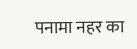पनामा नहर का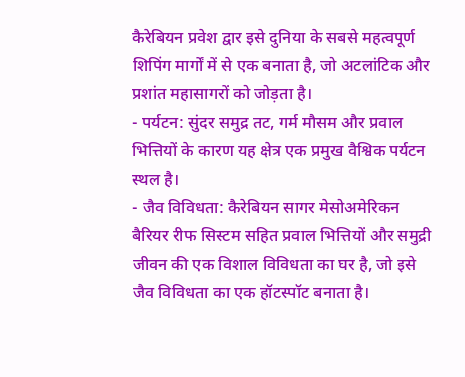कैरेबियन प्रवेश द्वार इसे दुनिया के सबसे महत्वपूर्ण शिपिंग मार्गों में से एक बनाता है, जो अटलांटिक और प्रशांत महासागरों को जोड़ता है।
- पर्यटन: सुंदर समुद्र तट, गर्म मौसम और प्रवाल भित्तियों के कारण यह क्षेत्र एक प्रमुख वैश्विक पर्यटन स्थल है।
- जैव विविधता: कैरेबियन सागर मेसोअमेरिकन बैरियर रीफ सिस्टम सहित प्रवाल भित्तियों और समुद्री जीवन की एक विशाल विविधता का घर है, जो इसे जैव विविधता का एक हॉटस्पॉट बनाता है।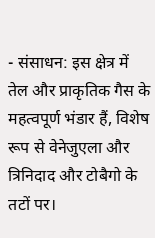- संसाधन: इस क्षेत्र में तेल और प्राकृतिक गैस के महत्वपूर्ण भंडार हैं, विशेष रूप से वेनेजुएला और त्रिनिदाद और टोबैगो के तटों पर।